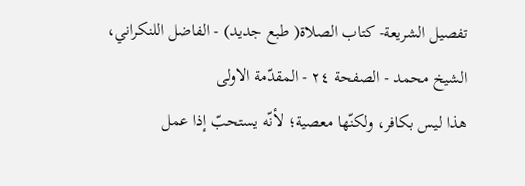تفصيل الشريعة- كتاب الصلاة( طبع جديد) - الفاضل اللنكراني، الشيخ محمد - الصفحة ٢٤ - المقدّمة الاولى
هذا ليس بكافر، ولكنّها معصية؛ لأنّه يستحبّ إذا عمل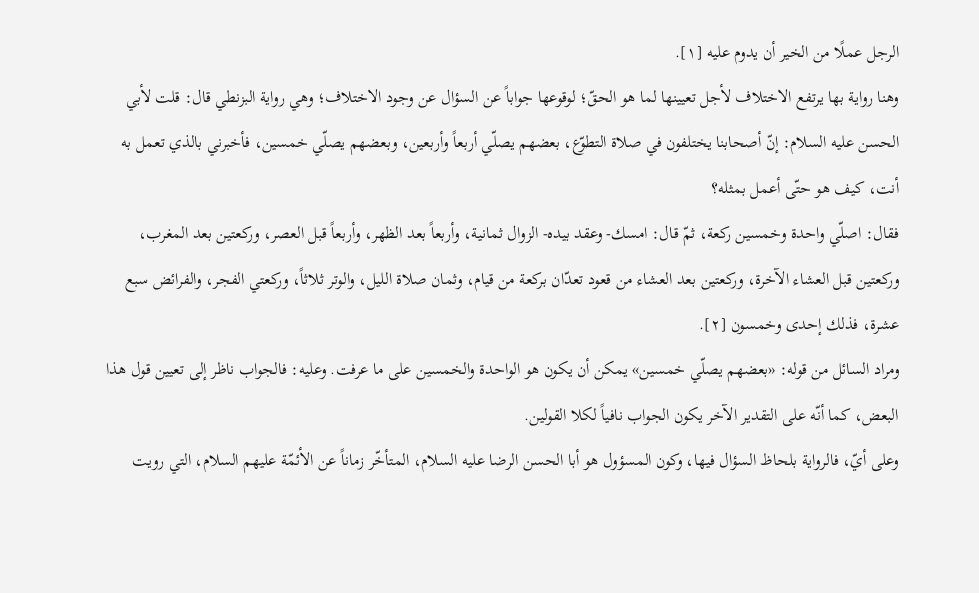الرجل عملًا من الخير أن يدوم عليه [١].
وهنا رواية بها يرتفع الاختلاف لأجل تعيينها لما هو الحقّ؛ لوقوعها جواباً عن السؤال عن وجود الاختلاف؛ وهي رواية البزنطي قال: قلت لأبي الحسن عليه السلام: إنّ أصحابنا يختلفون في صلاة التطوّع، بعضهم يصلّي أربعاً وأربعين، وبعضهم يصلّي خمسين، فأخبرني بالذي تعمل به أنت، كيف هو حتّى أعمل بمثله؟
فقال: اصلّي واحدة وخمسين ركعة، ثمّ قال: امسك- وعقد بيده- الزوال ثمانية، وأربعاً بعد الظهر، وأربعاً قبل العصر، وركعتين بعد المغرب، وركعتين قبل العشاء الآخرة، وركعتين بعد العشاء من قعود تعدّان بركعة من قيام، وثمان صلاة الليل، والوتر ثلاثاً، وركعتي الفجر، والفرائض سبع عشرة، فذلك إحدى وخمسون [٢].
ومراد السائل من قوله: «بعضهم يصلّي خمسين» يمكن أن يكون هو الواحدة والخمسين على ما عرفت. وعليه: فالجواب ناظر إلى تعيين قول هذا البعض، كما أنّه على التقدير الآخر يكون الجواب نافياً لكلا القولين.
وعلى أيّ، فالرواية بلحاظ السؤال فيها، وكون المسؤول هو أبا الحسن الرضا عليه السلام، المتأخّر زماناً عن الأئمّة عليهم السلام، التي رويت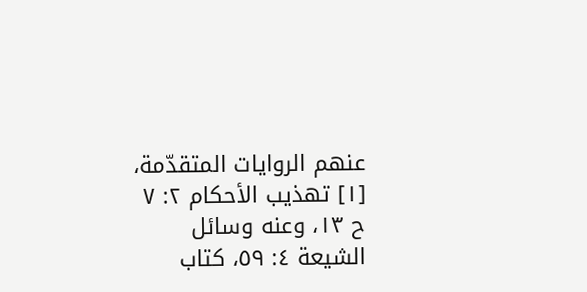عنهم الروايات المتقدّمة،
[١] تهذيب الأحكام ٢: ٧ ح ١٣، وعنه وسائل الشيعة ٤: ٥٩، كتاب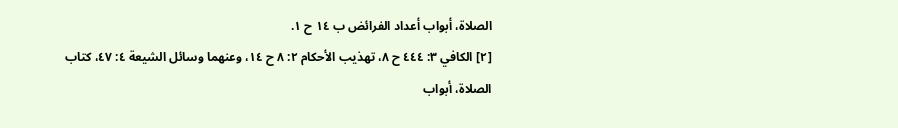الصلاة، أبواب أعداد الفرائض ب ١٤ ح ١.
[٢] الكافي ٣: ٤٤٤ ح ٨، تهذيب الأحكام ٢: ٨ ح ١٤، وعنهما وسائل الشيعة ٤: ٤٧، كتاب الصلاة، أبواب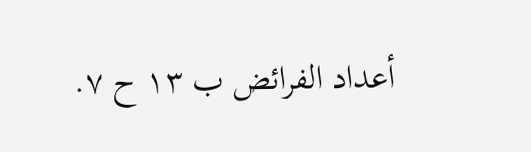أعداد الفرائض ب ١٣ ح ٧.